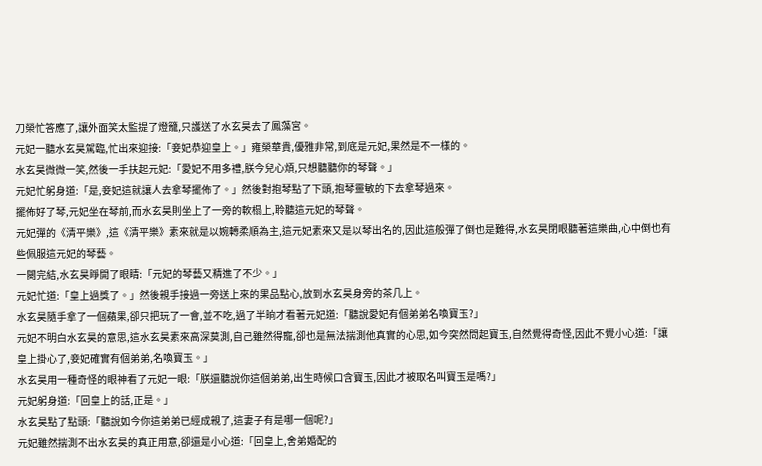刀榮忙答應了,讓外面笑太監提了燈籠,只護送了水玄昊去了鳳藻宮。
元妃一聽水玄昊駕臨,忙出來迎接:「妾妃恭迎皇上。」雍榮華貴,優雅非常,到底是元妃,果然是不一樣的。
水玄昊微微一笑,然後一手扶起元妃:「愛妃不用多禮,朕今兒心煩,只想聽聽你的琴聲。」
元妃忙躬身道:「是,妾妃這就讓人去拿琴擺佈了。」然後對抱琴點了下頭,抱琴靈敏的下去拿琴過來。
擺佈好了琴,元妃坐在琴前,而水玄昊則坐上了一旁的軟榻上,聆聽這元妃的琴聲。
元妃彈的《清平樂》,這《清平樂》素來就是以婉轉柔順為主,這元妃素來又是以琴出名的,因此這般彈了倒也是難得,水玄昊閉眼聽著這樂曲,心中倒也有些佩服這元妃的琴藝。
一闋完結,水玄昊睜開了眼睛:「元妃的琴藝又精進了不少。」
元妃忙道:「皇上過獎了。」然後親手接過一旁送上來的果品點心,放到水玄昊身旁的茶几上。
水玄昊隨手拿了一個蘋果,卻只把玩了一會,並不吃,過了半晌才看著元妃道:「聽說愛妃有個弟弟名喚寶玉?」
元妃不明白水玄昊的意思,這水玄昊素來高深莫測,自己雖然得寵,卻也是無法揣測他真實的心思,如今突然問起寶玉,自然覺得奇怪,因此不覺小心道:「讓皇上掛心了,妾妃確實有個弟弟,名喚寶玉。」
水玄昊用一種奇怪的眼神看了元妃一眼:「朕還聽說你這個弟弟,出生時候口含寶玉,因此才被取名叫寶玉是嗎?」
元妃躬身道:「回皇上的話,正是。」
水玄昊點了點頭:「聽說如今你這弟弟已經成親了,這妻子有是哪一個呢?」
元妃雖然揣測不出水玄昊的真正用意,卻還是小心道:「回皇上,舍弟婚配的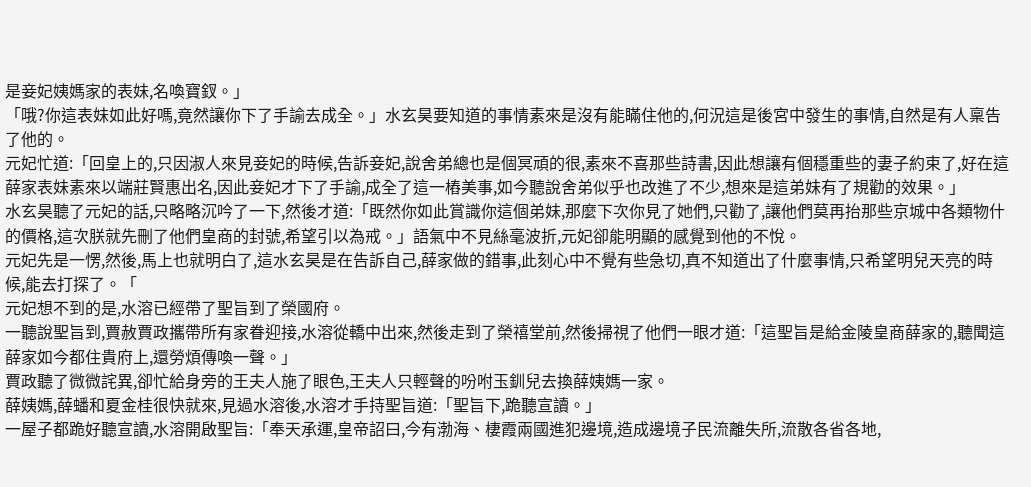是妾妃姨媽家的表妹,名喚寶釵。」
「哦?你這表妹如此好嗎,竟然讓你下了手諭去成全。」水玄昊要知道的事情素來是沒有能瞞住他的,何況這是後宮中發生的事情,自然是有人稟告了他的。
元妃忙道:「回皇上的,只因淑人來見妾妃的時候,告訴妾妃,說舍弟總也是個冥頑的很,素來不喜那些詩書,因此想讓有個穩重些的妻子約束了,好在這薛家表妹素來以端莊賢惠出名,因此妾妃才下了手諭,成全了這一樁美事,如今聽說舍弟似乎也改進了不少,想來是這弟妹有了規勸的效果。」
水玄昊聽了元妃的話,只略略沉吟了一下,然後才道:「既然你如此賞識你這個弟妹,那麼下次你見了她們,只勸了,讓他們莫再抬那些京城中各類物什的價格,這次朕就先刪了他們皇商的封號,希望引以為戒。」語氣中不見絲毫波折,元妃卻能明顯的感覺到他的不悅。
元妃先是一愣,然後,馬上也就明白了,這水玄昊是在告訴自己,薛家做的錯事,此刻心中不覺有些急切,真不知道出了什麼事情,只希望明兒天亮的時候,能去打探了。「
元妃想不到的是,水溶已經帶了聖旨到了榮國府。
一聽說聖旨到,賈赦賈政攜帶所有家眷迎接,水溶從轎中出來,然後走到了榮禧堂前,然後掃視了他們一眼才道:「這聖旨是給金陵皇商薛家的,聽聞這薛家如今都住貴府上,還勞煩傳喚一聲。」
賈政聽了微微詫異,卻忙給身旁的王夫人施了眼色,王夫人只輕聲的吩咐玉釧兒去換薛姨媽一家。
薛姨媽,薛蟠和夏金桂很快就來,見過水溶後,水溶才手持聖旨道:「聖旨下,跪聽宣讀。」
一屋子都跪好聽宣讀,水溶開啟聖旨:「奉天承運,皇帝詔曰,今有渤海、棲霞兩國進犯邊境,造成邊境子民流離失所,流散各省各地,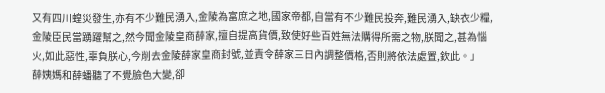又有四川蝗災發生,亦有不少難民湧入,金陵為富庶之地,國家帝都,自當有不少難民投奔,難民湧入,缺衣少糧,金陵臣民當踴躍幫之,然今聞金陵皇商薛家,擅自提高貨價,致使好些百姓無法購得所需之物,朕聞之,甚為惱火,如此惡性,辜負朕心,今削去金陵薛家皇商封號,並責令薛家三日內調整價格,否則將依法處置,欽此。」
薛姨媽和薛蟠聽了不覺臉色大變,卻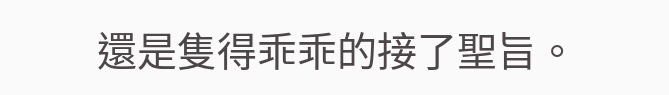還是隻得乖乖的接了聖旨。